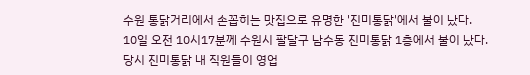수원 통닭거리에서 손꼽히는 맛집으로 유명한 '진미통닭'에서 불이 났다.
10일 오전 10시17분께 수원시 팔달구 남수동 진미통닭 1층에서 불이 났다.
당시 진미통닭 내 직원들이 영업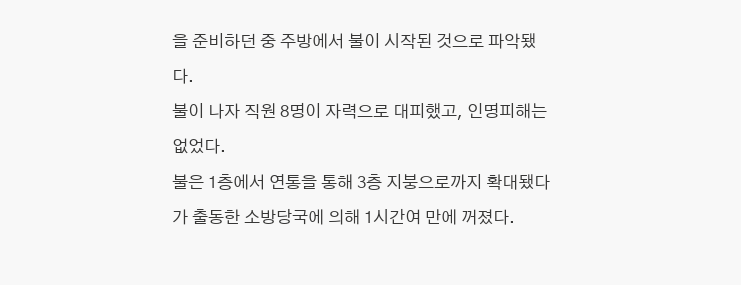을 준비하던 중 주방에서 불이 시작된 것으로 파악됐다.
불이 나자 직원 8명이 자력으로 대피했고, 인명피해는 없었다.
불은 1층에서 연통을 통해 3층 지붕으로까지 확대됐다가 출동한 소방당국에 의해 1시간여 만에 꺼졌다.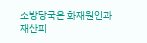소방당국은 화재원인과 재산피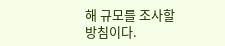해 규모를 조사할 방침이다.